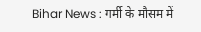Bihar News : गर्मी के मौसम में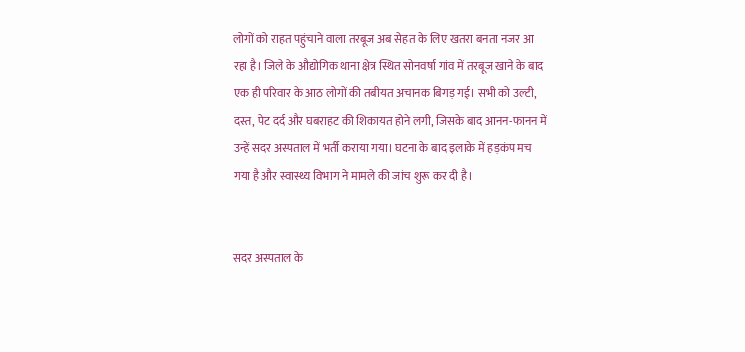लोगों को राहत पहुंचाने वाला तरबूज अब सेहत के लिए खतरा बनता नजर आ रहा है। जिले के औद्योगिक थाना क्षेत्र स्थित सोनवर्षा गांव में तरबूज खाने के बाद एक ही परिवार के आठ लोगों की तबीयत अचानक बिगड़ गई। सभी को उल्टी, दस्त, पेट दर्द और घबराहट की शिकायत होने लगी, जिसके बाद आनन-फानन में उन्हें सदर अस्पताल में भर्ती कराया गया। घटना के बाद इलाके में हड़कंप मच गया है और स्वास्थ्य विभाग ने मामले की जांच शुरू कर दी है।


सदर अस्पताल के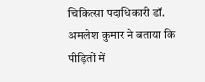चिकित्सा पदाधिकारी डॉ. अमलेश कुमार ने बताया कि पीड़ितों में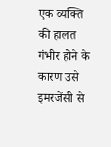एक व्यक्ति की हालत गंभीर होने के कारण उसे इमरजेंसी से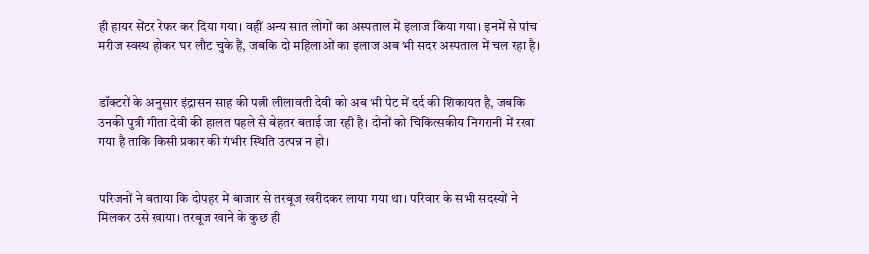ही हायर सेंटर रेफर कर दिया गया। वहीं अन्य सात लोगों का अस्पताल में इलाज किया गया। इनमें से पांच मरीज स्वस्थ होकर घर लौट चुके हैं, जबकि दो महिलाओं का इलाज अब भी सदर अस्पताल में चल रहा है।


डॉक्टरों के अनुसार इंद्रासन साह की पत्नी लीलावती देवी को अब भी पेट में दर्द की शिकायत है, जबकि उनकी पुत्री गीता देवी की हालत पहले से बेहतर बताई जा रही है। दोनों को चिकित्सकीय निगरानी में रखा गया है ताकि किसी प्रकार की गंभीर स्थिति उत्पन्न न हो।


परिजनों ने बताया कि दोपहर में बाजार से तरबूज खरीदकर लाया गया था। परिवार के सभी सदस्यों ने मिलकर उसे खाया। तरबूज खाने के कुछ ही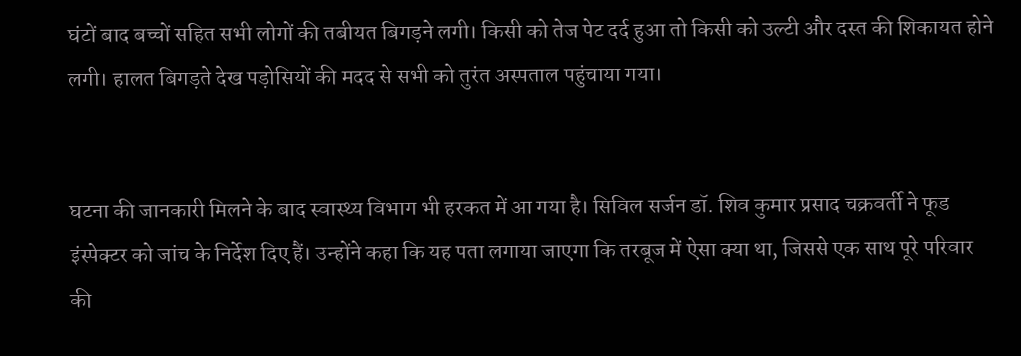घंटों बाद बच्चों सहित सभी लोगों की तबीयत बिगड़ने लगी। किसी को तेज पेट दर्द हुआ तो किसी को उल्टी और दस्त की शिकायत होने लगी। हालत बिगड़ते देख पड़ोसियों की मदद से सभी को तुरंत अस्पताल पहुंचाया गया।


घटना की जानकारी मिलने के बाद स्वास्थ्य विभाग भी हरकत में आ गया है। सिविल सर्जन डॉ. शिव कुमार प्रसाद चक्रवर्ती ने फूड इंस्पेक्टर को जांच के निर्देश दिए हैं। उन्होंने कहा कि यह पता लगाया जाएगा कि तरबूज में ऐसा क्या था, जिससे एक साथ पूरे परिवार की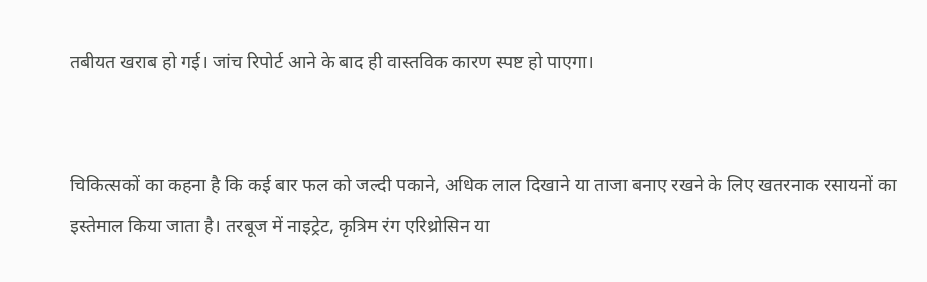तबीयत खराब हो गई। जांच रिपोर्ट आने के बाद ही वास्तविक कारण स्पष्ट हो पाएगा।


चिकित्सकों का कहना है कि कई बार फल को जल्दी पकाने, अधिक लाल दिखाने या ताजा बनाए रखने के लिए खतरनाक रसायनों का इस्तेमाल किया जाता है। तरबूज में नाइट्रेट, कृत्रिम रंग एरिथ्रोसिन या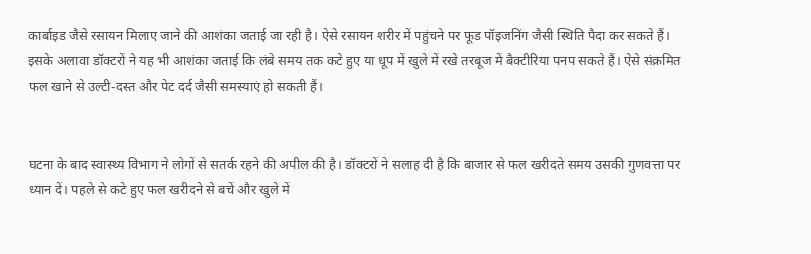कार्बाइड जैसे रसायन मिलाए जाने की आशंका जताई जा रही है। ऐसे रसायन शरीर में पहुंचने पर फूड पॉइजनिंग जैसी स्थिति पैदा कर सकते हैं। इसके अलावा डॉक्टरों ने यह भी आशंका जताई कि लंबे समय तक कटे हुए या धूप में खुले में रखे तरबूज में बैक्टीरिया पनप सकते हैं। ऐसे संक्रमित फल खाने से उल्टी-दस्त और पेट दर्द जैसी समस्याएं हो सकती हैं।


घटना के बाद स्वास्थ्य विभाग ने लोगों से सतर्क रहने की अपील की है। डॉक्टरों ने सलाह दी है कि बाजार से फल खरीदते समय उसकी गुणवत्ता पर ध्यान दें। पहले से कटे हुए फल खरीदने से बचें और खुले में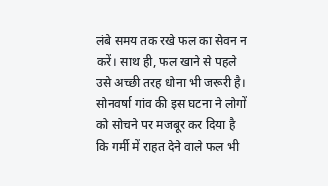लंबे समय तक रखे फल का सेवन न करें। साथ ही, फल खाने से पहले उसे अच्छी तरह धोना भी जरूरी है। सोनवर्षा गांव की इस घटना ने लोगों को सोचने पर मजबूर कर दिया है कि गर्मी में राहत देने वाले फल भी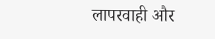लापरवाही और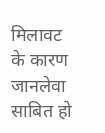मिलावट के कारण जानलेवा साबित हो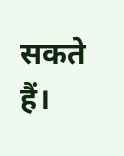सकते हैं।